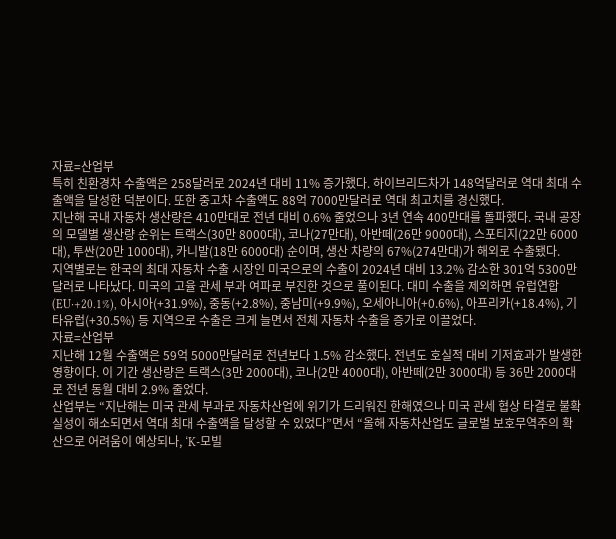자료=산업부
특히 친환경차 수출액은 258달러로 2024년 대비 11% 증가했다. 하이브리드차가 148억달러로 역대 최대 수출액을 달성한 덕분이다. 또한 중고차 수출액도 88억 7000만달러로 역대 최고치를 경신했다.
지난해 국내 자동차 생산량은 410만대로 전년 대비 0.6% 줄었으나 3년 연속 400만대를 돌파했다. 국내 공장의 모델별 생산량 순위는 트랙스(30만 8000대), 코나(27만대), 아반떼(26만 9000대), 스포티지(22만 6000대), 투싼(20만 1000대), 카니발(18만 6000대) 순이며, 생산 차량의 67%(274만대)가 해외로 수출됐다.
지역별로는 한국의 최대 자동차 수출 시장인 미국으로의 수출이 2024년 대비 13.2% 감소한 301억 5300만달러로 나타났다. 미국의 고율 관세 부과 여파로 부진한 것으로 풀이된다. 대미 수출을 제외하면 유럽연합(EU·+20.1%), 아시아(+31.9%), 중동(+2.8%), 중남미(+9.9%), 오세아니아(+0.6%), 아프리카(+18.4%), 기타유럽(+30.5%) 등 지역으로 수출은 크게 늘면서 전체 자동차 수출을 증가로 이끌었다.
자료=산업부
지난해 12월 수출액은 59억 5000만달러로 전년보다 1.5% 감소했다. 전년도 호실적 대비 기저효과가 발생한 영향이다. 이 기간 생산량은 트랙스(3만 2000대), 코나(2만 4000대), 아반떼(2만 3000대) 등 36만 2000대로 전년 동월 대비 2.9% 줄었다.
산업부는 “지난해는 미국 관세 부과로 자동차산업에 위기가 드리워진 한해였으나 미국 관세 협상 타결로 불확실성이 해소되면서 역대 최대 수출액을 달성할 수 있었다”면서 “올해 자동차산업도 글로벌 보호무역주의 확산으로 어려움이 예상되나, ‘K-모빌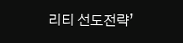리티 선도전략’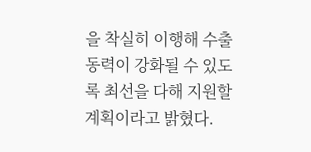을 착실히 이행해 수출동력이 강화될 수 있도록 최선을 다해 지원할 계획이라고 밝혔다.